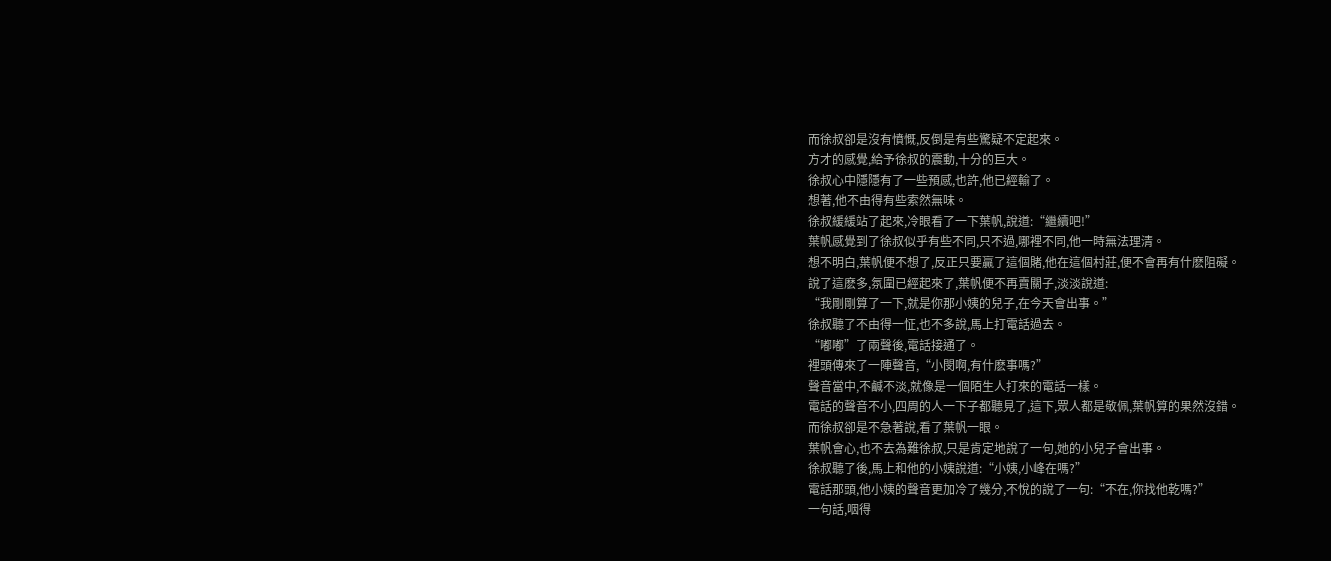而徐叔卻是沒有憤慨,反倒是有些驚疑不定起來。
方才的感覺,給予徐叔的震動,十分的巨大。
徐叔心中隱隱有了一些預感,也許,他已經輸了。
想著,他不由得有些索然無味。
徐叔緩緩站了起來,冷眼看了一下葉帆,說道:“繼續吧!”
葉帆感覺到了徐叔似乎有些不同,只不過,哪裡不同,他一時無法理清。
想不明白,葉帆便不想了,反正只要贏了這個賭,他在這個村莊,便不會再有什麽阻礙。
說了這麽多,氛圍已經起來了,葉帆便不再賣關子,淡淡說道:
“我剛剛算了一下,就是你那小姨的兒子,在今天會出事。”
徐叔聽了不由得一怔,也不多說,馬上打電話過去。
“嘟嘟”了兩聲後,電話接通了。
裡頭傳來了一陣聲音,“小閔啊,有什麽事嗎?”
聲音當中,不鹹不淡,就像是一個陌生人打來的電話一樣。
電話的聲音不小,四周的人一下子都聽見了,這下,眾人都是敬佩,葉帆算的果然沒錯。
而徐叔卻是不急著說,看了葉帆一眼。
葉帆會心,也不去為難徐叔,只是肯定地說了一句,她的小兒子會出事。
徐叔聽了後,馬上和他的小姨說道:“小姨,小峰在嗎?”
電話那頭,他小姨的聲音更加冷了幾分,不悅的說了一句:“不在,你找他乾嗎?”
一句話,咽得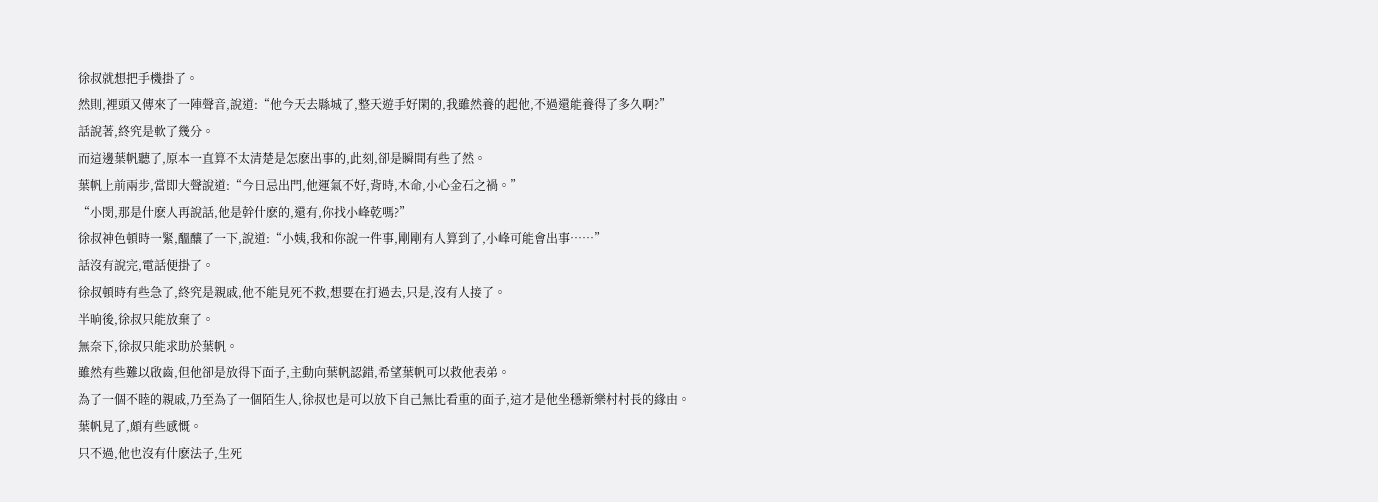徐叔就想把手機掛了。
然則,裡頭又傳來了一陣聲音,說道:“他今天去縣城了,整天遊手好閑的,我雖然養的起他,不過還能養得了多久啊?”
話說著,終究是軟了幾分。
而這邊葉帆聽了,原本一直算不太清楚是怎麽出事的,此刻,卻是瞬間有些了然。
葉帆上前兩步,當即大聲說道:“今日忌出門,他運氣不好,背時,木命,小心金石之禍。”
“小閔,那是什麽人再說話,他是幹什麽的,還有,你找小峰乾嗎?”
徐叔神色頓時一緊,醞釀了一下,說道:“小姨,我和你說一件事,剛剛有人算到了,小峰可能會出事……”
話沒有說完,電話便掛了。
徐叔頓時有些急了,終究是親戚,他不能見死不救,想要在打過去,只是,沒有人接了。
半晌後,徐叔只能放棄了。
無奈下,徐叔只能求助於葉帆。
雖然有些難以啟齒,但他卻是放得下面子,主動向葉帆認錯,希望葉帆可以救他表弟。
為了一個不睦的親戚,乃至為了一個陌生人,徐叔也是可以放下自己無比看重的面子,這才是他坐穩新樂村村長的緣由。
葉帆見了,頗有些感慨。
只不過,他也沒有什麽法子,生死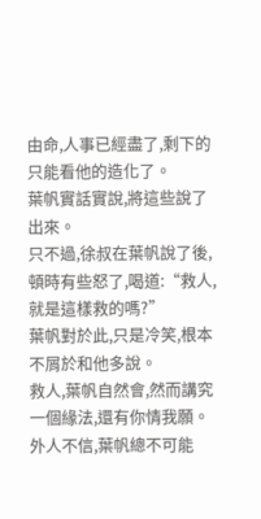由命,人事已經盡了,剩下的只能看他的造化了。
葉帆實話實說,將這些說了出來。
只不過,徐叔在葉帆說了後,頓時有些怒了,喝道:“救人,就是這樣救的嗎?”
葉帆對於此,只是冷笑,根本不屑於和他多說。
救人,葉帆自然會,然而講究一個緣法,還有你情我願。
外人不信,葉帆總不可能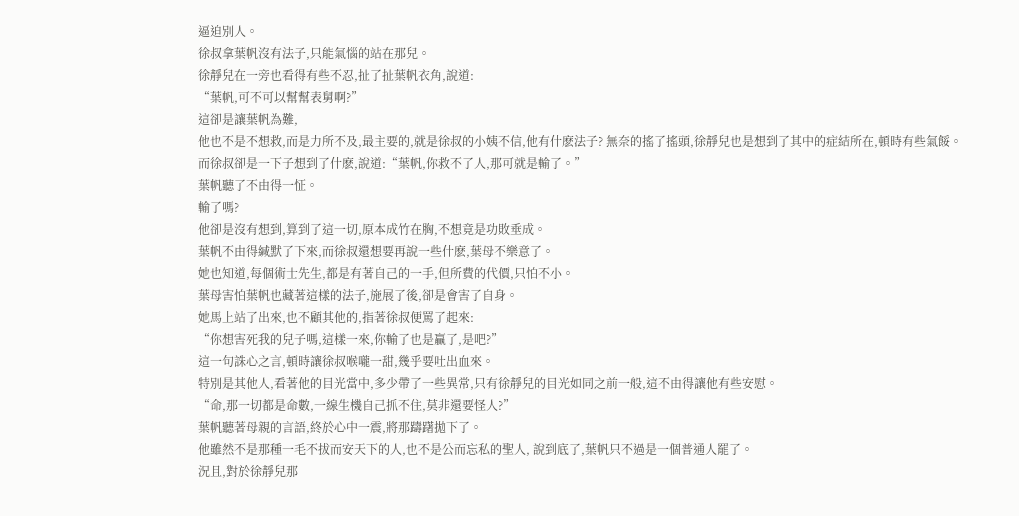逼迫別人。
徐叔拿葉帆沒有法子,只能氣惱的站在那兒。
徐靜兒在一旁也看得有些不忍,扯了扯葉帆衣角,說道:
“葉帆,可不可以幫幫表舅啊?”
這卻是讓葉帆為難,
他也不是不想救,而是力所不及,最主要的,就是徐叔的小姨不信,他有什麽法子? 無奈的搖了搖頭,徐靜兒也是想到了其中的症結所在,頓時有些氣餒。
而徐叔卻是一下子想到了什麽,說道:“葉帆,你救不了人,那可就是輸了。”
葉帆聽了不由得一怔。
輸了嗎?
他卻是沒有想到,算到了這一切,原本成竹在胸,不想竟是功敗垂成。
葉帆不由得緘默了下來,而徐叔還想要再說一些什麽,葉母不樂意了。
她也知道,每個術士先生,都是有著自己的一手,但所費的代價,只怕不小。
葉母害怕葉帆也藏著這樣的法子,施展了後,卻是會害了自身。
她馬上站了出來,也不顧其他的,指著徐叔便罵了起來:
“你想害死我的兒子嗎,這樣一來,你輸了也是贏了,是吧?”
這一句誅心之言,頓時讓徐叔喉嚨一甜,幾乎要吐出血來。
特別是其他人,看著他的目光當中,多少帶了一些異常,只有徐靜兒的目光如同之前一般,這不由得讓他有些安慰。
“命,那一切都是命數,一線生機自己抓不住,莫非還要怪人?”
葉帆聽著母親的言語,終於心中一震,將那躊躇拋下了。
他雖然不是那種一毛不拔而安天下的人,也不是公而忘私的聖人, 說到底了,葉帆只不過是一個普通人罷了。
況且,對於徐靜兒那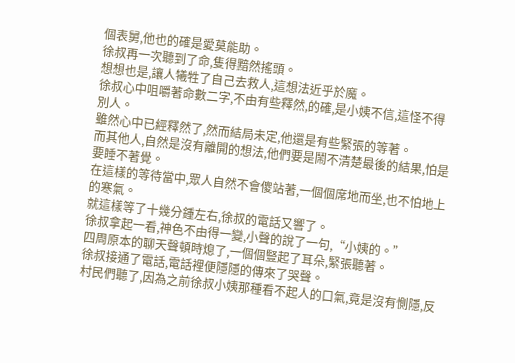個表舅,他也的確是愛莫能助。
徐叔再一次聽到了命,隻得黯然搖頭。
想想也是,讓人犧牲了自己去救人,這想法近乎於魔。
徐叔心中咀嚼著命數二字,不由有些釋然,的確,是小姨不信,這怪不得別人。
雖然心中已經釋然了,然而結局未定,他還是有些緊張的等著。
而其他人,自然是沒有離開的想法,他們要是鬧不清楚最後的結果,怕是要睡不著覺。
在這樣的等待當中,眾人自然不會傻站著,一個個席地而坐,也不怕地上的寒氣。
就這樣等了十幾分鍾左右,徐叔的電話又響了。
徐叔拿起一看,神色不由得一變,小聲的說了一句,“小姨的。”
四周原本的聊天聲頓時熄了,一個個豎起了耳朵,緊張聽著。
徐叔接通了電話,電話裡便隱隱的傳來了哭聲。
村民們聽了,因為之前徐叔小姨那種看不起人的口氣,竟是沒有惻隱,反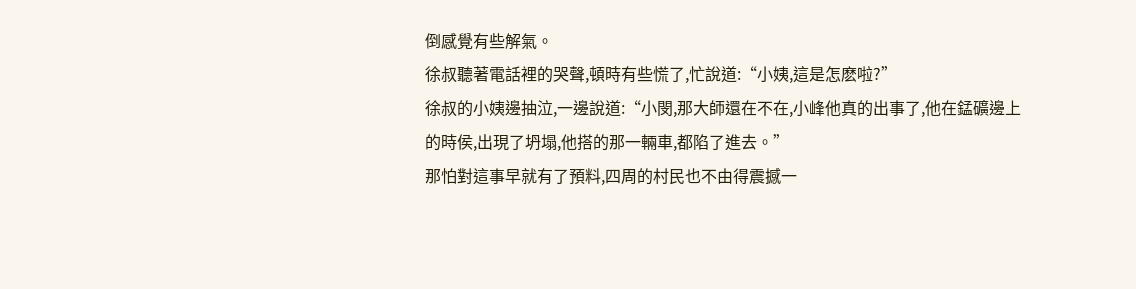倒感覺有些解氣。
徐叔聽著電話裡的哭聲,頓時有些慌了,忙說道:“小姨,這是怎麽啦?”
徐叔的小姨邊抽泣,一邊說道:“小閔,那大師還在不在,小峰他真的出事了,他在錳礦邊上的時侯,出現了坍塌,他搭的那一輛車,都陷了進去。”
那怕對這事早就有了預料,四周的村民也不由得震撼一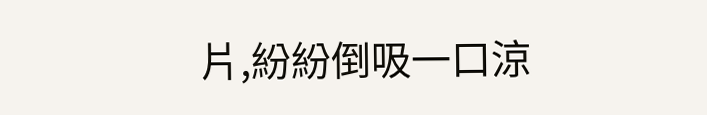片,紛紛倒吸一口涼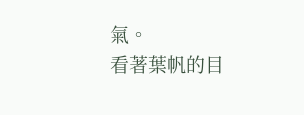氣。
看著葉帆的目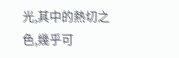光,其中的熱切之色,幾乎可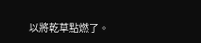以將乾草點燃了。